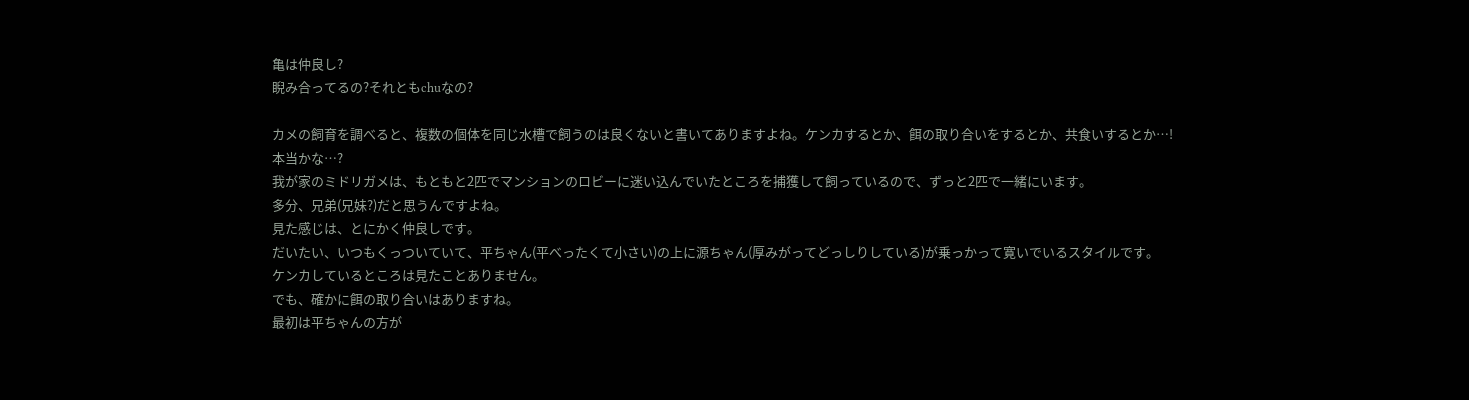亀は仲良し?
睨み合ってるの?それともchuなの?

カメの飼育を調べると、複数の個体を同じ水槽で飼うのは良くないと書いてありますよね。ケンカするとか、餌の取り合いをするとか、共食いするとか…!
本当かな…?
我が家のミドリガメは、もともと2匹でマンションのロビーに迷い込んでいたところを捕獲して飼っているので、ずっと2匹で一緒にいます。
多分、兄弟(兄妹?)だと思うんですよね。
見た感じは、とにかく仲良しです。
だいたい、いつもくっついていて、平ちゃん(平べったくて小さい)の上に源ちゃん(厚みがってどっしりしている)が乗っかって寛いでいるスタイルです。
ケンカしているところは見たことありません。
でも、確かに餌の取り合いはありますね。
最初は平ちゃんの方が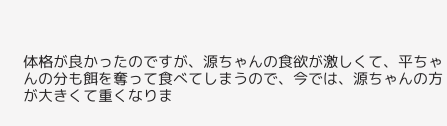体格が良かったのですが、源ちゃんの食欲が激しくて、平ちゃんの分も餌を奪って食べてしまうので、今では、源ちゃんの方が大きくて重くなりま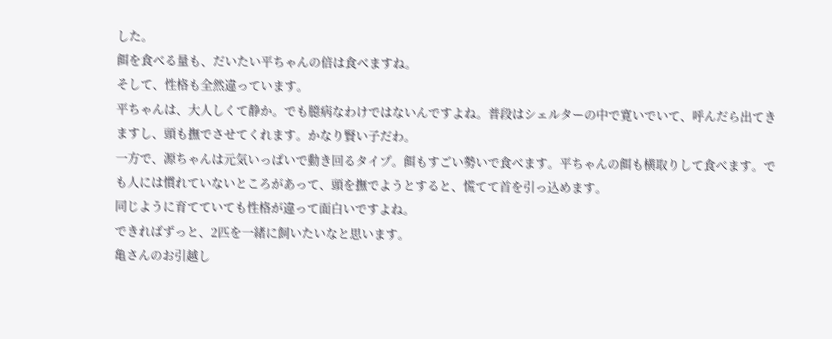した。
餌を食べる量も、だいたい平ちゃんの倍は食べますね。
そして、性格も全然違っています。
平ちゃんは、大人しくて静か。でも臆病なわけではないんですよね。普段はシェルターの中で寛いでいて、呼んだら出てきますし、頭も撫でさせてくれます。かなり賢い子だわ。
一方で、源ちゃんは元気いっぱいで動き回るタイプ。餌もすごい勢いで食べます。平ちゃんの餌も横取りして食べます。でも人には慣れていないところがあって、頭を撫でようとすると、慌てて首を引っ込めます。
同じように育てていても性格が違って面白いですよね。
できればずっと、2匹を一緒に飼いたいなと思います。
亀さんのお引越し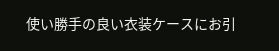使い勝手の良い衣装ケースにお引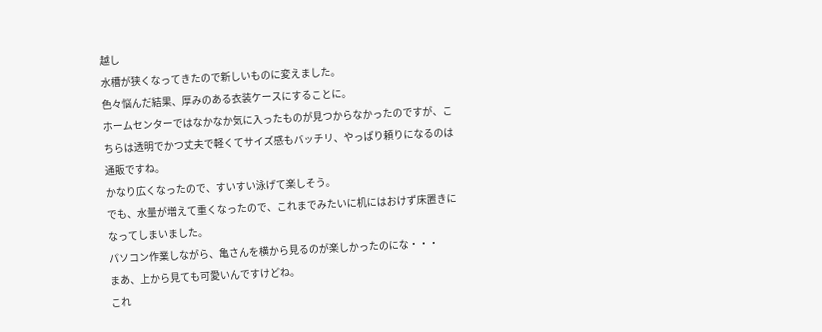越し
水槽が狭くなってきたので新しいものに変えました。
色々悩んだ結果、厚みのある衣装ケースにすることに。
ホームセンターではなかなか気に入ったものが見つからなかったのですが、こちらは透明でかつ丈夫で軽くてサイズ感もバッチリ、やっぱり頼りになるのは通販ですね。
かなり広くなったので、すいすい泳げて楽しそう。
でも、水量が増えて重くなったので、これまでみたいに机にはおけず床置きになってしまいました。
パソコン作業しながら、亀さんを横から見るのが楽しかったのにな・・・
まあ、上から見ても可愛いんですけどね。
これ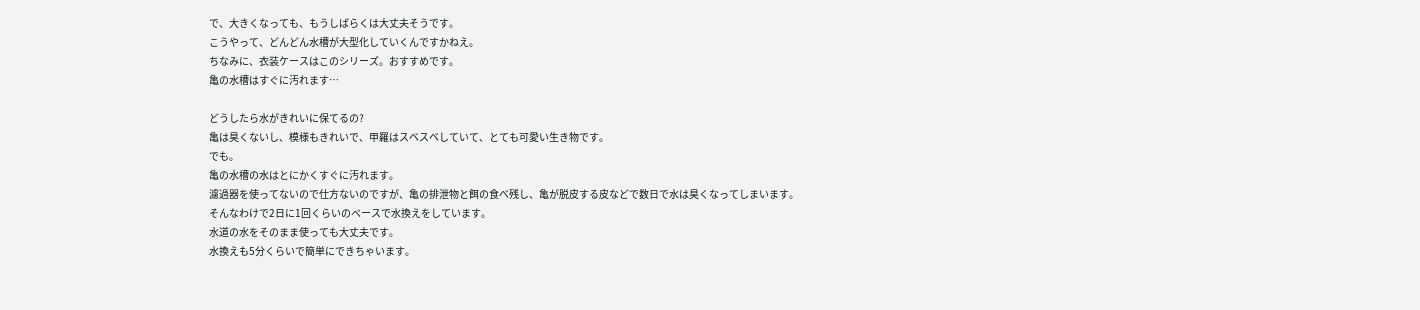で、大きくなっても、もうしばらくは大丈夫そうです。
こうやって、どんどん水槽が大型化していくんですかねえ。
ちなみに、衣装ケースはこのシリーズ。おすすめです。
亀の水槽はすぐに汚れます…

どうしたら水がきれいに保てるの?
亀は臭くないし、模様もきれいで、甲羅はスベスベしていて、とても可愛い生き物です。
でも。
亀の水槽の水はとにかくすぐに汚れます。
濾過器を使ってないので仕方ないのですが、亀の排泄物と餌の食べ残し、亀が脱皮する皮などで数日で水は臭くなってしまいます。
そんなわけで2日に1回くらいのペースで水換えをしています。
水道の水をそのまま使っても大丈夫です。
水換えも5分くらいで簡単にできちゃいます。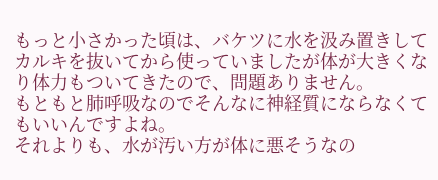もっと小さかった頃は、バケツに水を汲み置きしてカルキを抜いてから使っていましたが体が大きくなり体力もついてきたので、問題ありません。
もともと肺呼吸なのでそんなに神経質にならなくてもいいんですよね。
それよりも、水が汚い方が体に悪そうなの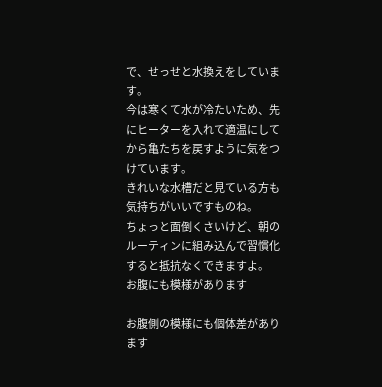で、せっせと水換えをしています。
今は寒くて水が冷たいため、先にヒーターを入れて適温にしてから亀たちを戻すように気をつけています。
きれいな水槽だと見ている方も気持ちがいいですものね。
ちょっと面倒くさいけど、朝のルーティンに組み込んで習慣化すると抵抗なくできますよ。
お腹にも模様があります

お腹側の模様にも個体差があります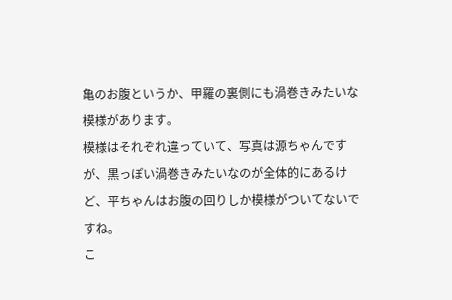亀のお腹というか、甲羅の裏側にも渦巻きみたいな模様があります。
模様はそれぞれ違っていて、写真は源ちゃんですが、黒っぽい渦巻きみたいなのが全体的にあるけど、平ちゃんはお腹の回りしか模様がついてないですね。
こ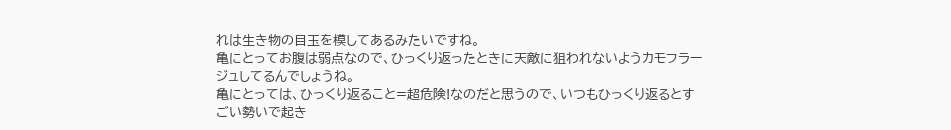れは生き物の目玉を模してあるみたいですね。
亀にとってお腹は弱点なので、ひっくり返ったときに天敵に狙われないようカモフラージュしてるんでしょうね。
亀にとっては、ひっくり返ること=超危険!なのだと思うので、いつもひっくり返るとすごい勢いで起き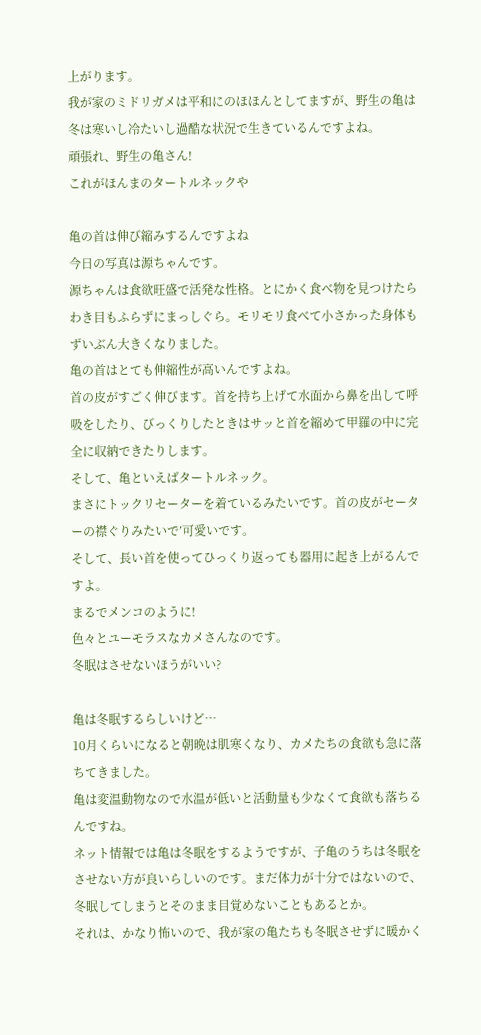上がります。
我が家のミドリガメは平和にのほほんとしてますが、野生の亀は冬は寒いし冷たいし過酷な状況で生きているんですよね。
頑張れ、野生の亀さん!
これがほんまのタートルネックや

亀の首は伸び縮みするんですよね
今日の写真は源ちゃんです。
源ちゃんは食欲旺盛で活発な性格。とにかく食べ物を見つけたらわき目もふらずにまっしぐら。モリモリ食べて小さかった身体もずいぶん大きくなりました。
亀の首はとても伸縮性が高いんですよね。
首の皮がすごく伸びます。首を持ち上げて水面から鼻を出して呼吸をしたり、びっくりしたときはサッと首を縮めて甲羅の中に完全に収納できたりします。
そして、亀といえばタートルネック。
まさにトックリセーターを着ているみたいです。首の皮がセーターの襟ぐりみたいで’可愛いです。
そして、長い首を使ってひっくり返っても器用に起き上がるんですよ。
まるでメンコのように!
色々とユーモラスなカメさんなのです。
冬眠はさせないほうがいい?

亀は冬眠するらしいけど…
10月くらいになると朝晩は肌寒くなり、カメたちの食欲も急に落ちてきました。
亀は変温動物なので水温が低いと活動量も少なくて食欲も落ちるんですね。
ネット情報では亀は冬眠をするようですが、子亀のうちは冬眠をさせない方が良いらしいのです。まだ体力が十分ではないので、冬眠してしまうとそのまま目覚めないこともあるとか。
それは、かなり怖いので、我が家の亀たちも冬眠させずに暖かく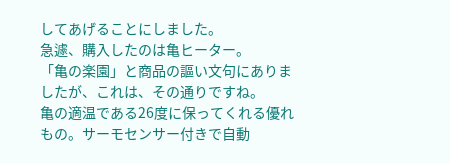してあげることにしました。
急遽、購入したのは亀ヒーター。
「亀の楽園」と商品の謳い文句にありましたが、これは、その通りですね。
亀の適温である26度に保ってくれる優れもの。サーモセンサー付きで自動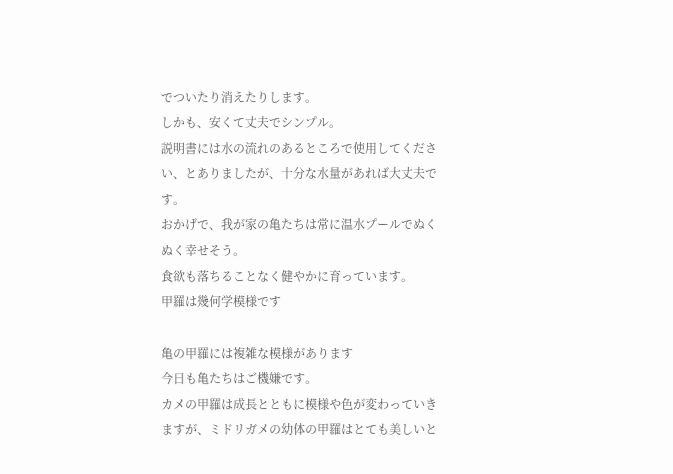でついたり消えたりします。
しかも、安くて丈夫でシンプル。
説明書には水の流れのあるところで使用してください、とありましたが、十分な水量があれば大丈夫です。
おかげで、我が家の亀たちは常に温水プールでぬくぬく幸せそう。
食欲も落ちることなく健やかに育っています。
甲羅は幾何学模様です

亀の甲羅には複雑な模様があります
今日も亀たちはご機嫌です。
カメの甲羅は成長とともに模様や色が変わっていきますが、ミドリガメの幼体の甲羅はとても美しいと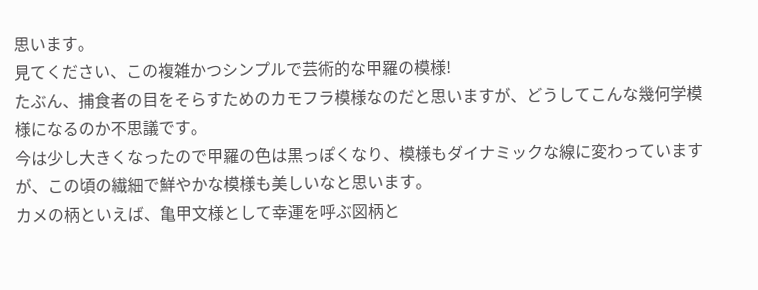思います。
見てください、この複雑かつシンプルで芸術的な甲羅の模様!
たぶん、捕食者の目をそらすためのカモフラ模様なのだと思いますが、どうしてこんな幾何学模様になるのか不思議です。
今は少し大きくなったので甲羅の色は黒っぽくなり、模様もダイナミックな線に変わっていますが、この頃の繊細で鮮やかな模様も美しいなと思います。
カメの柄といえば、亀甲文様として幸運を呼ぶ図柄と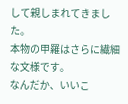して親しまれてきました。
本物の甲羅はさらに繊細な文様です。
なんだか、いいこ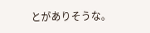とがありそうな。